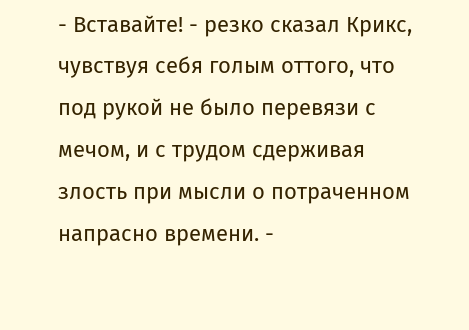- Вставайте! - резко сказал Крикс, чувствуя себя голым оттого, что под рукой не было перевязи с мечом, и с трудом сдерживая злость при мысли о потраченном напрасно времени. -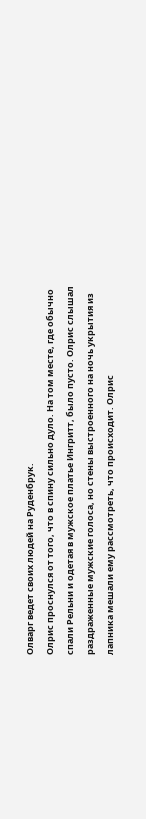Олварг ведет своих людей на Руденбрук.
Олрис проснулся от того, что в спину сильно дуло. На том месте, где обычно спали Рельни и одетая в мужское платье Ингритт, было пусто. Олрис слышал раздраженные мужские голоса, но стены выстроенного на ночь укрытия из лапника мешали ему рассмотреть, что происходит. Олрис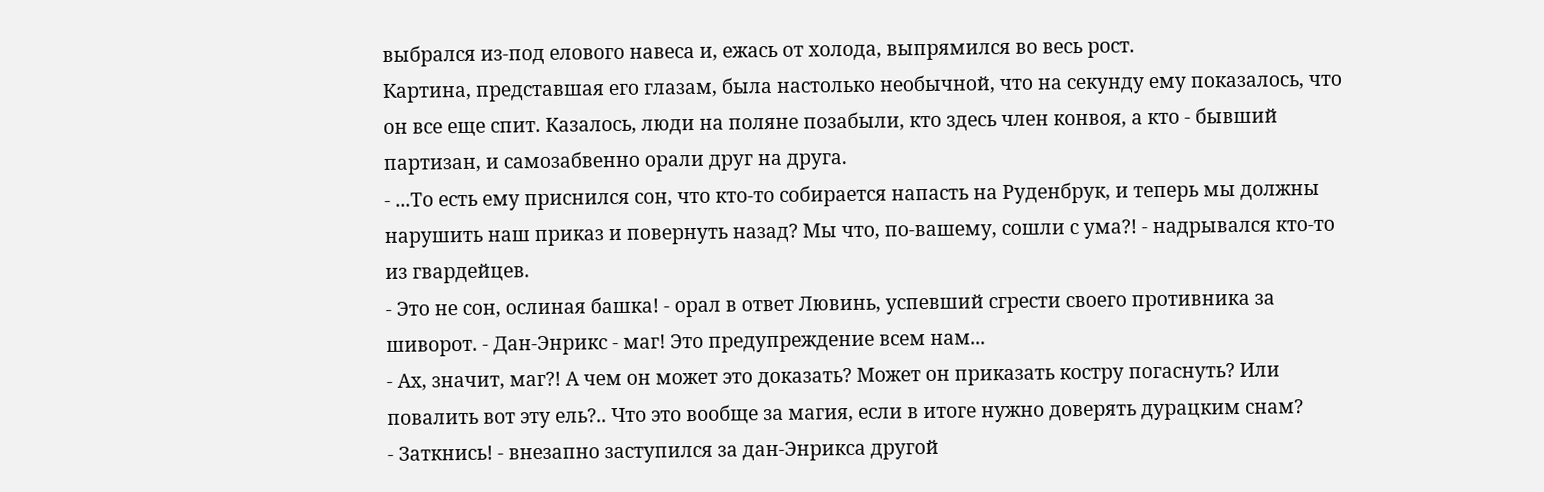выбрался из-под елового навеса и, ежась от холода, выпрямился во весь рост.
Картина, представшая его глазам, была настолько необычной, что на секунду ему показалось, что он все еще спит. Казалось, люди на поляне позабыли, кто здесь член конвоя, а кто - бывший партизан, и самозабвенно орали друг на друга.
- ...То есть ему приснился сон, что кто-то собирается напасть на Руденбрук, и теперь мы должны нарушить наш приказ и повернуть назад? Мы что, по-вашему, сошли с ума?! - надрывался кто-то из гвардейцев.
- Это не сон, ослиная башка! - орал в ответ Лювинь, успевший сгрести своего противника за шиворот. - Дан-Энрикс - маг! Это предупреждение всем нам...
- Ах, значит, маг?! А чем он может это доказать? Может он приказать костру погаснуть? Или повалить вот эту ель?.. Что это вообще за магия, если в итоге нужно доверять дурацким снам?
- Заткнись! - внезапно заступился за дан-Энрикса другой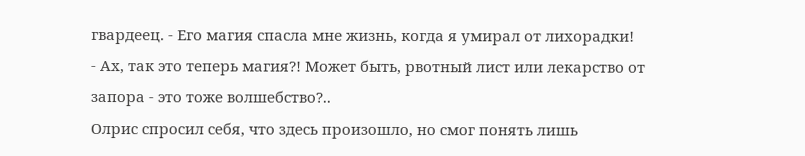гвардеец. - Его магия спасла мне жизнь, когда я умирал от лихорадки!
- Ах, так это теперь магия?! Может быть, рвотный лист или лекарство от запора - это тоже волшебство?..
Олрис спросил себя, что здесь произошло, но смог понять лишь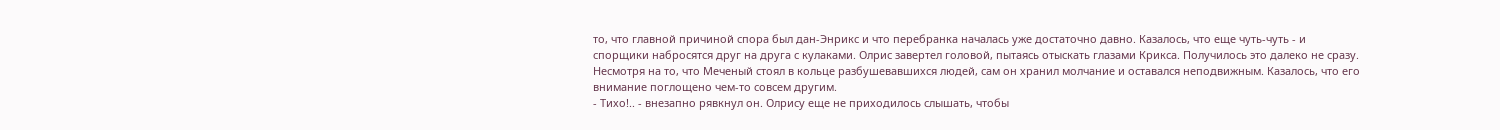то, что главной причиной спора был дан-Энрикс и что перебранка началась уже достаточно давно. Казалось, что еще чуть-чуть - и спорщики набросятся друг на друга с кулаками. Олрис завертел головой, пытаясь отыскать глазами Крикса. Получилось это далеко не сразу. Несмотря на то, что Меченый стоял в кольце разбушевавшихся людей, сам он хранил молчание и оставался неподвижным. Казалось, что его внимание поглощено чем-то совсем другим.
- Тихо!.. - внезапно рявкнул он. Олрису еще не приходилось слышать, чтобы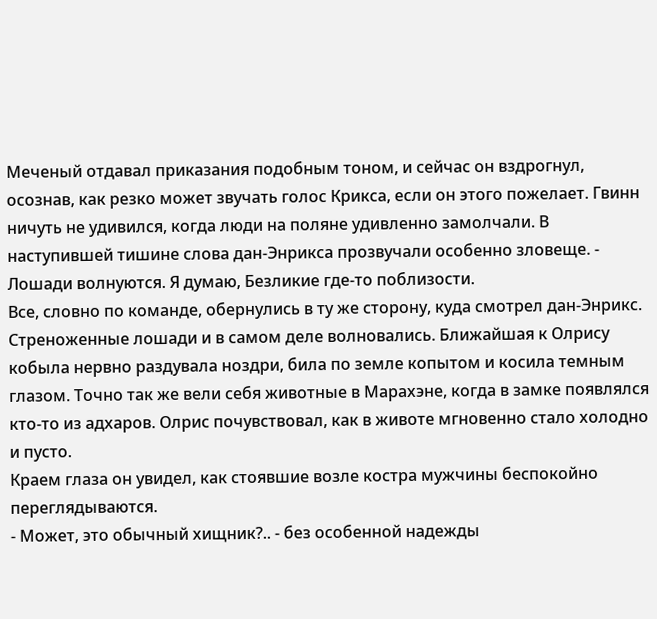Меченый отдавал приказания подобным тоном, и сейчас он вздрогнул, осознав, как резко может звучать голос Крикса, если он этого пожелает. Гвинн ничуть не удивился, когда люди на поляне удивленно замолчали. В наступившей тишине слова дан-Энрикса прозвучали особенно зловеще. - Лошади волнуются. Я думаю, Безликие где-то поблизости.
Все, словно по команде, обернулись в ту же сторону, куда смотрел дан-Энрикс. Стреноженные лошади и в самом деле волновались. Ближайшая к Олрису кобыла нервно раздувала ноздри, била по земле копытом и косила темным глазом. Точно так же вели себя животные в Марахэне, когда в замке появлялся кто-то из адхаров. Олрис почувствовал, как в животе мгновенно стало холодно и пусто.
Краем глаза он увидел, как стоявшие возле костра мужчины беспокойно переглядываются.
- Может, это обычный хищник?.. - без особенной надежды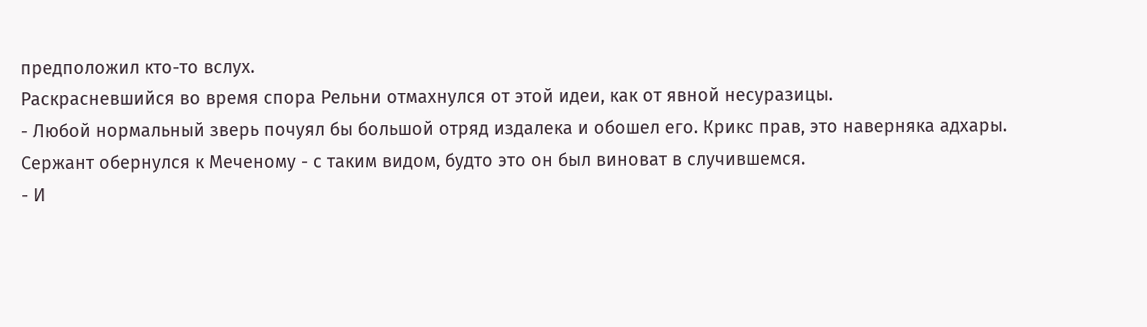предположил кто-то вслух.
Раскрасневшийся во время спора Рельни отмахнулся от этой идеи, как от явной несуразицы.
- Любой нормальный зверь почуял бы большой отряд издалека и обошел его. Крикс прав, это наверняка адхары.
Сержант обернулся к Меченому - с таким видом, будто это он был виноват в случившемся.
- И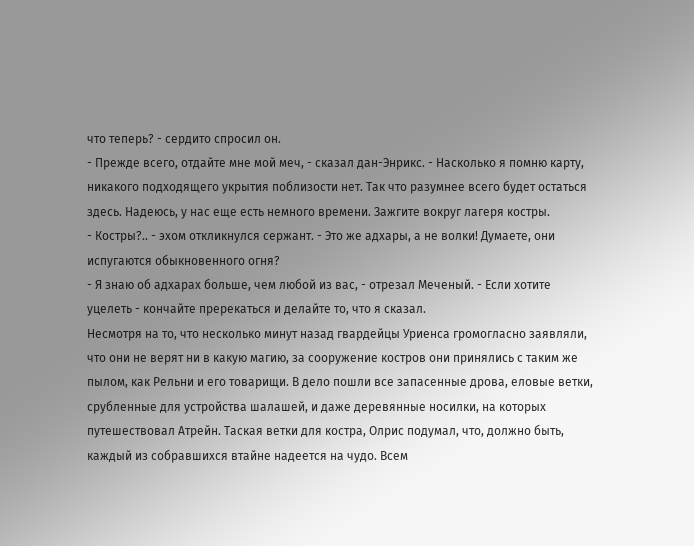что теперь? - сердито спросил он.
- Прежде всего, отдайте мне мой меч, - сказал дан-Энрикс. - Насколько я помню карту, никакого подходящего укрытия поблизости нет. Так что разумнее всего будет остаться здесь. Надеюсь, у нас еще есть немного времени. Зажгите вокруг лагеря костры.
- Костры?.. - эхом откликнулся сержант. - Это же адхары, а не волки! Думаете, они испугаются обыкновенного огня?
- Я знаю об адхарах больше, чем любой из вас, - отрезал Меченый. - Если хотите уцелеть - кончайте пререкаться и делайте то, что я сказал.
Несмотря на то, что несколько минут назад гвардейцы Уриенса громогласно заявляли, что они не верят ни в какую магию, за сооружение костров они принялись с таким же пылом, как Рельни и его товарищи. В дело пошли все запасенные дрова, еловые ветки, срубленные для устройства шалашей, и даже деревянные носилки, на которых путешествовал Атрейн. Таская ветки для костра, Олрис подумал, что, должно быть, каждый из собравшихся втайне надеется на чудо. Всем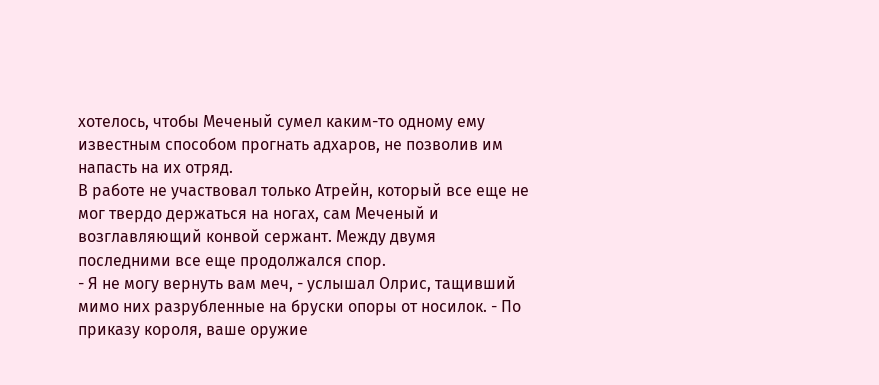хотелось, чтобы Меченый сумел каким-то одному ему известным способом прогнать адхаров, не позволив им напасть на их отряд.
В работе не участвовал только Атрейн, который все еще не мог твердо держаться на ногах, сам Меченый и возглавляющий конвой сержант. Между двумя последними все еще продолжался спор.
- Я не могу вернуть вам меч, - услышал Олрис, тащивший мимо них разрубленные на бруски опоры от носилок. - По приказу короля, ваше оружие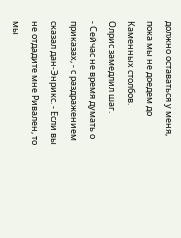должно оставаться у меня, пока мы не доедем до Каменных столбов.
Олрис замедлил шаг.
- Сейчас не время думать о приказах, - с раздражением сказал дан-Энрикс. - Если вы не отдадите мне Ривален, то мы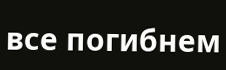все погибнем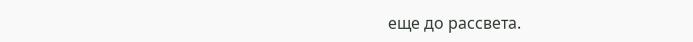еще до рассвета.